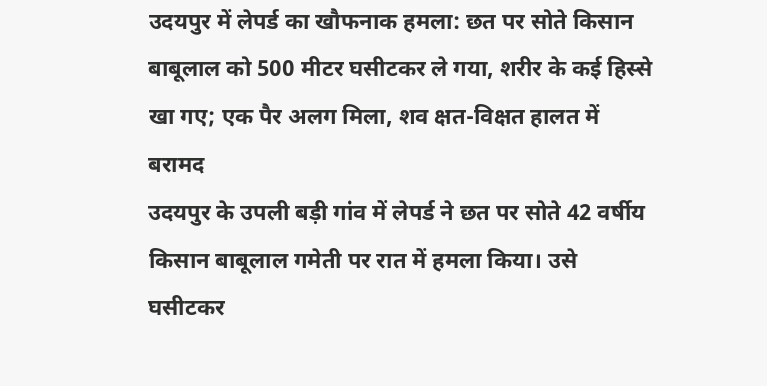उदयपुर में लेपर्ड का खौफनाक हमला: छत पर सोते किसान बाबूलाल को 500 मीटर घसीटकर ले गया, शरीर के कई हिस्से खा गए; एक पैर अलग मिला, शव क्षत-विक्षत हालत में बरामद
उदयपुर के उपली बड़ी गांव में लेपर्ड ने छत पर सोते 42 वर्षीय किसान बाबूलाल गमेती पर रात में हमला किया। उसे घसीटकर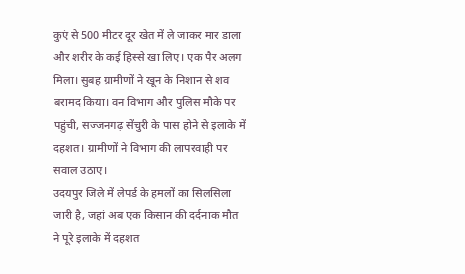कुएं से 500 मीटर दूर खेत में ले जाकर मार डाला और शरीर के कई हिस्से खा लिए। एक पैर अलग मिला। सुबह ग्रामीणों ने खून के निशान से शव बरामद किया। वन विभाग और पुलिस मौके पर पहुंची, सज्जनगढ़ सेंचुरी के पास होने से इलाके में दहशत। ग्रामीणों ने विभाग की लापरवाही पर सवाल उठाए।
उदयपुर जिले में लेपर्ड के हमलों का सिलसिला जारी है, जहां अब एक किसान की दर्दनाक मौत ने पूरे इलाके में दहशत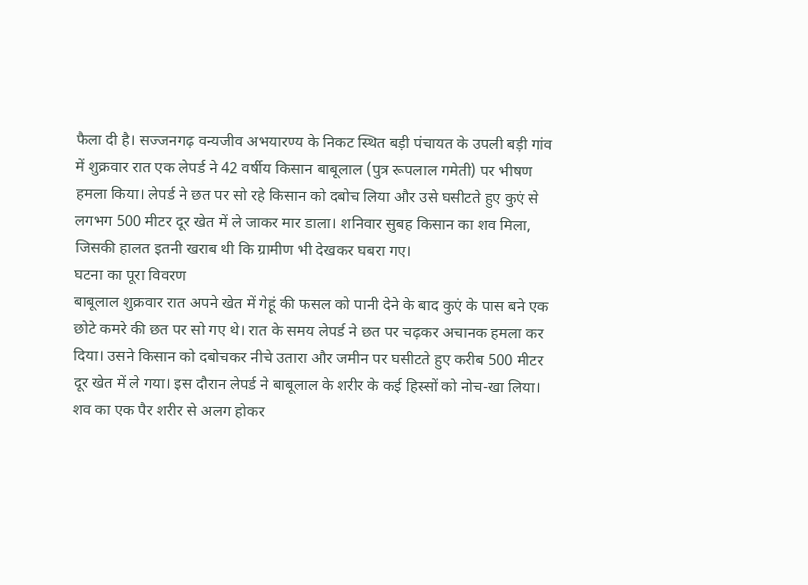फैला दी है। सज्जनगढ़ वन्यजीव अभयारण्य के निकट स्थित बड़ी पंचायत के उपली बड़ी गांव में शुक्रवार रात एक लेपर्ड ने 42 वर्षीय किसान बाबूलाल (पुत्र रूपलाल गमेती) पर भीषण हमला किया। लेपर्ड ने छत पर सो रहे किसान को दबोच लिया और उसे घसीटते हुए कुएं से लगभग 500 मीटर दूर खेत में ले जाकर मार डाला। शनिवार सुबह किसान का शव मिला, जिसकी हालत इतनी खराब थी कि ग्रामीण भी देखकर घबरा गए।
घटना का पूरा विवरण
बाबूलाल शुक्रवार रात अपने खेत में गेहूं की फसल को पानी देने के बाद कुएं के पास बने एक छोटे कमरे की छत पर सो गए थे। रात के समय लेपर्ड ने छत पर चढ़कर अचानक हमला कर दिया। उसने किसान को दबोचकर नीचे उतारा और जमीन पर घसीटते हुए करीब 500 मीटर दूर खेत में ले गया। इस दौरान लेपर्ड ने बाबूलाल के शरीर के कई हिस्सों को नोच-खा लिया। शव का एक पैर शरीर से अलग होकर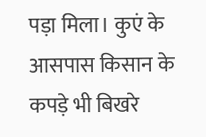पड़ा मिला। कुएं के आसपास किसान के कपड़े भी बिखरे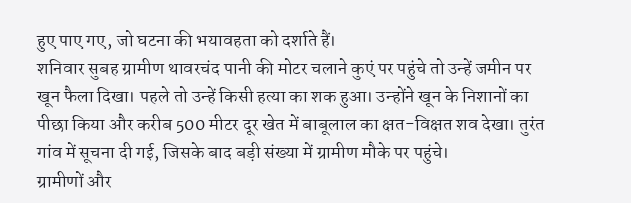हुए पाए गए, जो घटना की भयावहता को दर्शाते हैं।
शनिवार सुबह ग्रामीण थावरचंद पानी की मोटर चलाने कुएं पर पहुंचे तो उन्हें जमीन पर खून फैला दिखा। पहले तो उन्हें किसी हत्या का शक हुआ। उन्होंने खून के निशानों का पीछा किया और करीब 500 मीटर दूर खेत में बाबूलाल का क्षत-विक्षत शव देखा। तुरंत गांव में सूचना दी गई, जिसके बाद बड़ी संख्या में ग्रामीण मौके पर पहुंचे।
ग्रामीणों और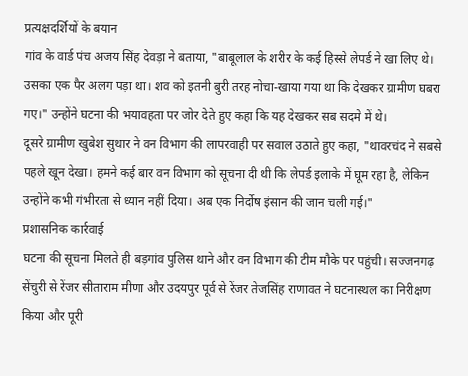प्रत्यक्षदर्शियों के बयान
गांव के वार्ड पंच अजय सिंह देवड़ा ने बताया, "बाबूलाल के शरीर के कई हिस्से लेपर्ड ने खा लिए थे। उसका एक पैर अलग पड़ा था। शव को इतनी बुरी तरह नोचा-खाया गया था कि देखकर ग्रामीण घबरा गए।" उन्होंने घटना की भयावहता पर जोर देते हुए कहा कि यह देखकर सब सदमे में थे।
दूसरे ग्रामीण खुबेश सुथार ने वन विभाग की लापरवाही पर सवाल उठाते हुए कहा, "थावरचंद ने सबसे पहले खून देखा। हमने कई बार वन विभाग को सूचना दी थी कि लेपर्ड इलाके में घूम रहा है, लेकिन उन्होंने कभी गंभीरता से ध्यान नहीं दिया। अब एक निर्दोष इंसान की जान चली गई।"
प्रशासनिक कार्रवाई
घटना की सूचना मिलते ही बड़गांव पुलिस थाने और वन विभाग की टीम मौके पर पहुंची। सज्जनगढ़ सेंचुरी से रेंजर सीताराम मीणा और उदयपुर पूर्व से रेंजर तेजसिंह राणावत ने घटनास्थल का निरीक्षण किया और पूरी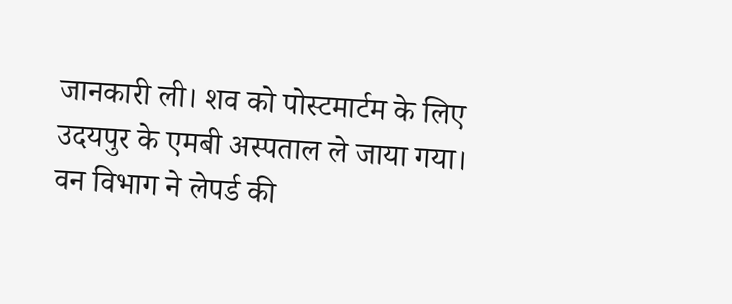जानकारी ली। शव को पोस्टमार्टम के लिए उदयपुर के एमबी अस्पताल ले जाया गया। वन विभाग ने लेपर्ड की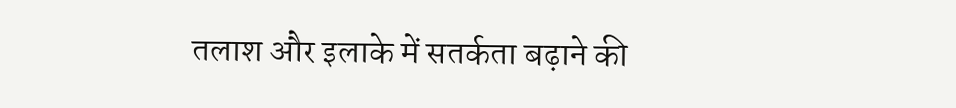तलाश और इलाके में सतर्कता बढ़ाने की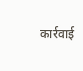कार्रवाई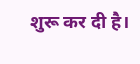शुरू कर दी है।